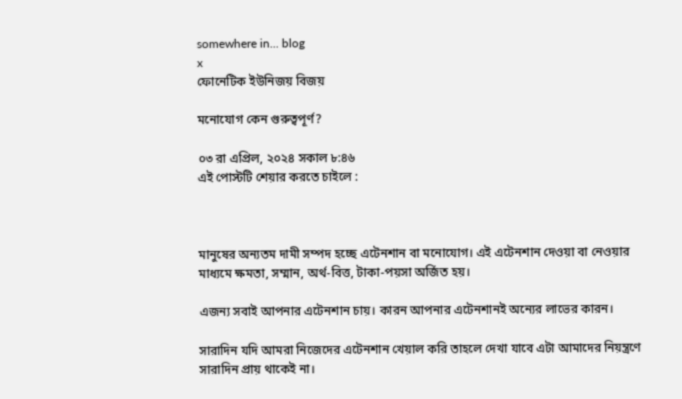somewhere in... blog
x
ফোনেটিক ইউনিজয় বিজয়

মনোযোগ কেন গুরুত্বপূর্ণ?

০৩ রা এপ্রিল, ২০২৪ সকাল ৮:৪৬
এই পোস্টটি শেয়ার করতে চাইলে :



মানুষের অন্যতম দামী সম্পদ হচ্ছে এটেনশান বা মনোযোগ। এই এটেনশান দেওয়া বা নেওয়ার মাধ্যমে ক্ষমতা, সম্মান, অর্থ-বিত্ত, টাকা-পয়সা অর্জিত হয়।

এজন্য সবাই আপনার এটেনশান চায়। কারন আপনার এটেনশানই অন্যের লাভের কারন।

সারাদিন যদি আমরা নিজেদের এটেনশান খেয়াল করি তাহলে দেখা যাবে এটা আমাদের নিয়ন্ত্রণে সারাদিন প্রায় থাকেই না।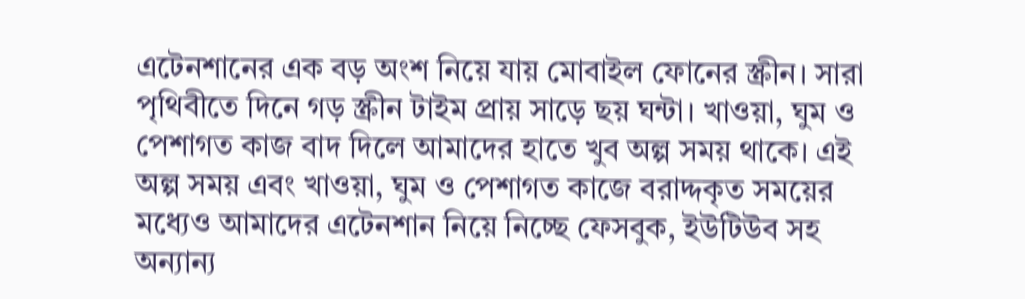এটেনশানের এক বড় অংশ নিয়ে যায় মোবাইল ফোনের স্ক্রীন। সারা পৃথিবীতে দিনে গড় স্ক্রীন টাইম প্রায় সাড়ে ছয় ঘন্টা। খাওয়া, ঘুম ও পেশাগত কাজ বাদ দিলে আমাদের হাতে খুব অল্প সময় থাকে। এই অল্প সময় এবং খাওয়া, ঘুম ও পেশাগত কাজে বরাদ্দকৃত সময়ের মধ্যেও আমাদের এটেনশান নিয়ে নিচ্ছে ফেসবুক, ইউটিউব সহ অন্যান্য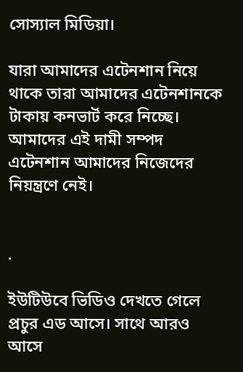সোস্যাল মিডিয়া।

যারা আমাদের এটেনশান নিয়ে থাকে তারা আমাদের এটেনশানকে টাকায় কনভার্ট করে নিচ্ছে। আমাদের এই দামী সম্পদ এটেনশান আমাদের নিজেদের নিয়ন্ত্রণে নেই।


.

ইউটিউবে ভিডিও দেখতে গেলে প্রচুর এড আসে। সাথে আরও আসে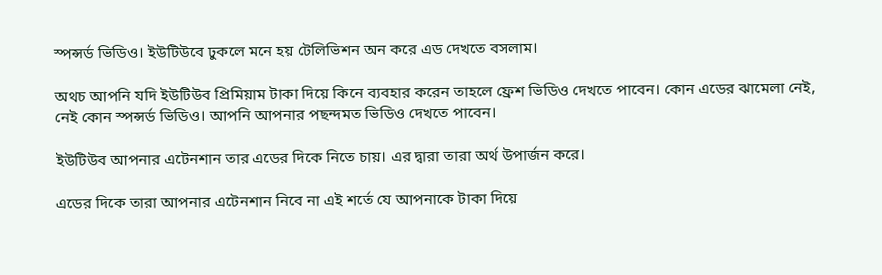স্পন্সর্ড ভিডিও। ইউটিউবে ঢুকলে মনে হয় টেলিভিশন অন করে এড দেখতে বসলাম।

অথচ আপনি যদি ইউটিউব প্রিমিয়াম টাকা দিয়ে কিনে ব্যবহার করেন তাহলে ফ্রেশ ভিডিও দেখতে পাবেন। কোন এডের ঝামেলা নেই, নেই কোন স্পন্সর্ড ভিডিও। আপনি আপনার পছন্দমত ভিডিও দেখতে পাবেন।

ইউটিউব আপনার এটেনশান তার এডের দিকে নিতে চায়। এর দ্বারা তারা অর্থ উপার্জন করে।

এডের দিকে তারা আপনার এটেনশান নিবে না এই শর্তে যে আপনাকে টাকা দিয়ে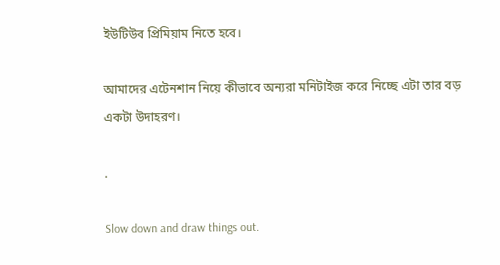ইউটিউব প্রিমিয়াম নিতে হবে।

আমাদের এটেনশান নিয়ে কীভাবে অন্যরা মনিটাইজ করে নিচ্ছে এটা তার বড় একটা উদাহরণ।

.

Slow down and draw things out.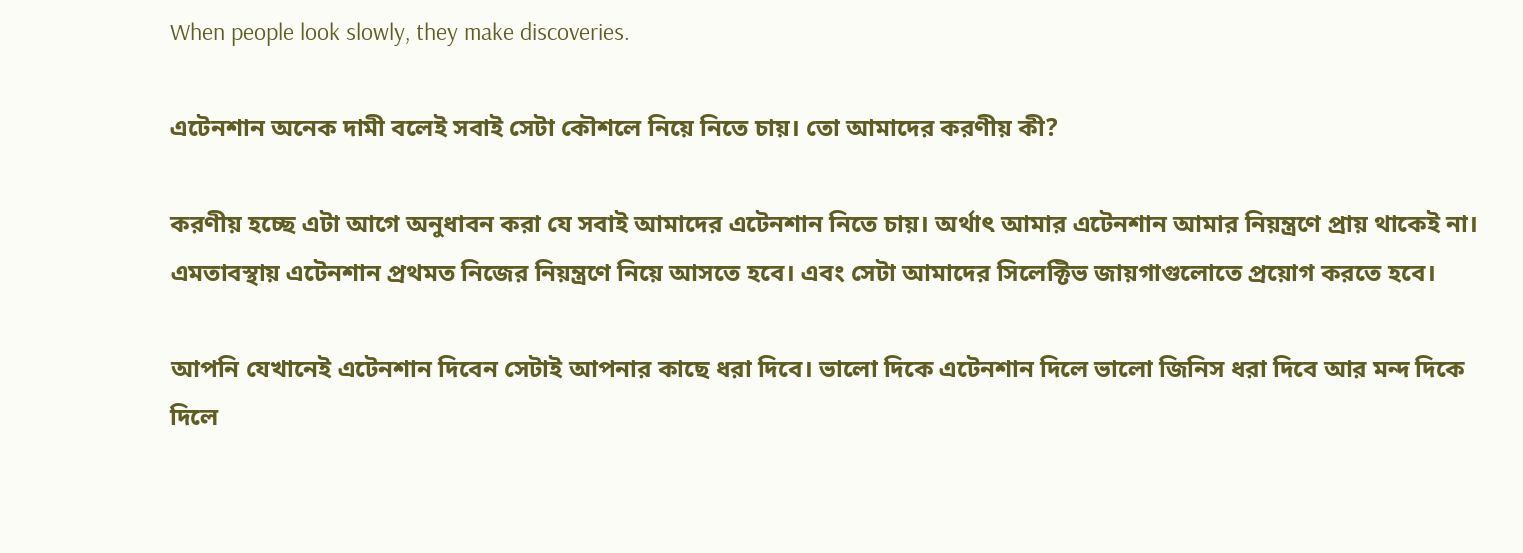When people look slowly, they make discoveries.

এটেনশান অনেক দামী বলেই সবাই সেটা কৌশলে নিয়ে নিতে চায়। তো আমাদের করণীয় কী?

করণীয় হচ্ছে এটা আগে অনুধাবন করা যে সবাই আমাদের এটেনশান নিতে চায়। অর্থাৎ আমার এটেনশান আমার নিয়ন্ত্রণে প্রায় থাকেই না। এমতাবস্থায় এটেনশান প্রথমত নিজের নিয়ন্ত্রণে নিয়ে আসতে হবে। এবং সেটা আমাদের সিলেক্টিভ জায়গাগুলোতে প্রয়োগ করতে হবে।

আপনি যেখানেই এটেনশান দিবেন সেটাই আপনার কাছে ধরা দিবে। ভালো দিকে এটেনশান দিলে ভালো জিনিস ধরা দিবে আর মন্দ দিকে দিলে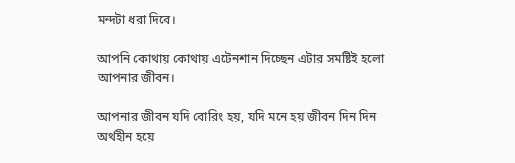মন্দটা ধরা দিবে।

আপনি কোথায় কোথায় এটেনশান দিচ্ছেন এটার সমষ্টিই হলো আপনার জীবন।

আপনার জীবন যদি বোরিং হয়, যদি মনে হয় জীবন দিন দিন অর্থহীন হয়ে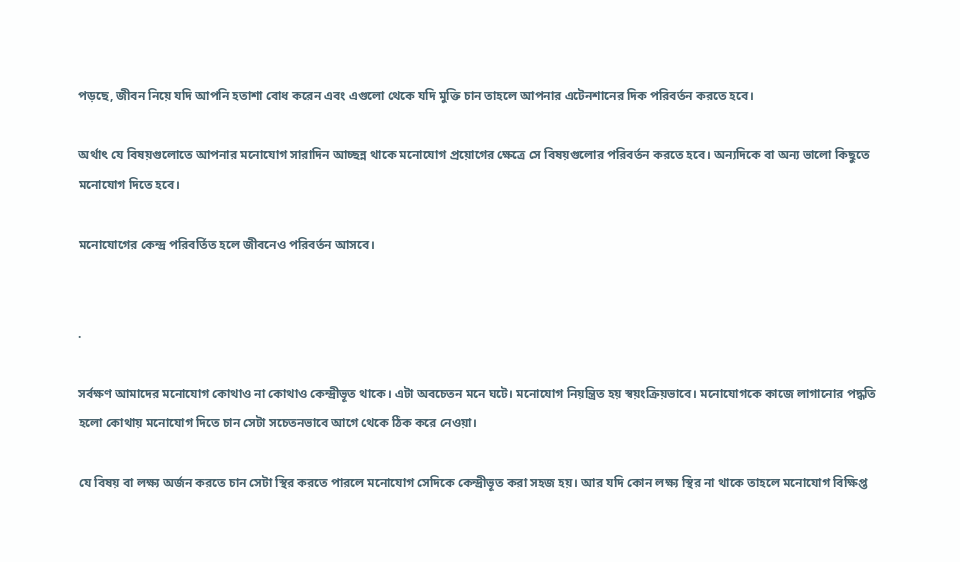পড়ছে, জীবন নিয়ে যদি আপনি হতাশা বোধ করেন এবং এগুলো থেকে যদি মুক্তি চান তাহলে আপনার এটেনশানের দিক পরিবর্তন করতে হবে।

অর্থাৎ যে বিষয়গুলোতে আপনার মনোযোগ সারাদিন আচ্ছন্ন থাকে মনোযোগ প্রয়োগের ক্ষেত্রে সে বিষয়গুলোর পরিবর্তন করতে হবে। অন্যদিকে বা অন্য ভালো কিছুতে মনোযোগ দিতে হবে।

মনোযোগের কেন্দ্র পরিবর্তিত হলে জীবনেও পরিবর্তন আসবে।


.

সর্বক্ষণ আমাদের মনোযোগ কোথাও না কোথাও কেন্দ্রীভূত থাকে। এটা অবচেতন মনে ঘটে। মনোযোগ নিয়ন্ত্রিত হয় স্বয়ংক্রিয়ভাবে। মনোযোগকে কাজে লাগানোর পদ্ধতি হলো কোথায় মনোযোগ দিতে চান সেটা সচেতনভাবে আগে থেকে ঠিক করে নেওয়া।

যে বিষয় বা লক্ষ্য অর্জন করতে চান সেটা স্থির করতে পারলে মনোযোগ সেদিকে কেন্দ্রীভূত করা সহজ হয়। আর যদি কোন লক্ষ্য স্থির না থাকে তাহলে মনোযোগ বিক্ষিপ্ত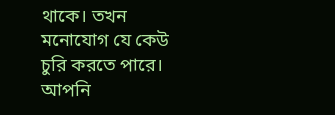থাকে। তখন মনোযোগ যে কেউ চুরি করতে পারে। আপনি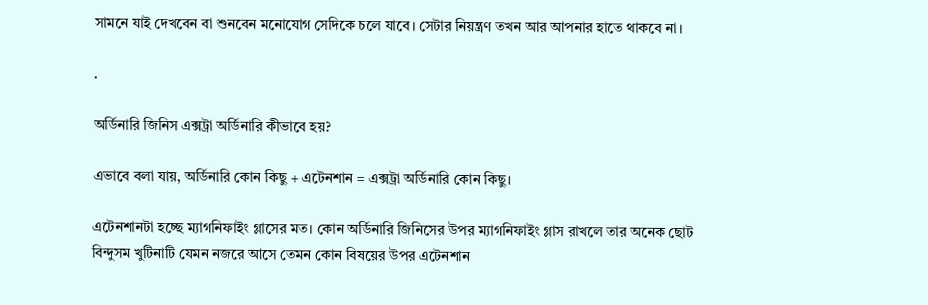সামনে যাই দেখবেন বা শুনবেন মনোযোগ সেদিকে চলে যাবে। সেটার নিয়ন্ত্রণ তখন আর আপনার হাতে থাকবে না।

.

অর্ডিনারি জিনিস এক্সট্রা অর্ডিনারি কীভাবে হয়?

এভাবে বলা যায়, অর্ডিনারি কোন কিছু + এটেনশান = এক্সট্রা অর্ডিনারি কোন কিছু।

এটেনশানটা হচ্ছে ম্যাগনিফাইং গ্লাসের মত। কোন অর্ডিনারি জিনিসের উপর ম্যাগনিফাইং গ্লাস রাখলে তার অনেক ছোট বিন্দুসম খুটিনাটি যেমন নজরে আসে তেমন কোন বিষয়ের উপর এটেনশান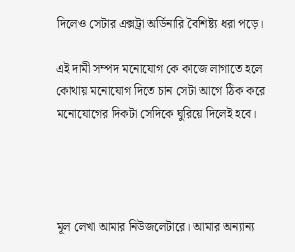দিলেও সেটার এক্সট্রা অর্ডিনারি বৈশিষ্ট্য ধরা পড়ে।

এই দামী সম্পদ মনোযোগ কে কাজে লাগাতে হলে কোথায় মনোযোগ দিতে চান সেটা আগে ঠিক করে মনোযোগের দিকটা সেদিকে ঘুরিয়ে দিলেই হবে।




মূল লেখা আমার নিউজলেটারে। আমার অন্যান্য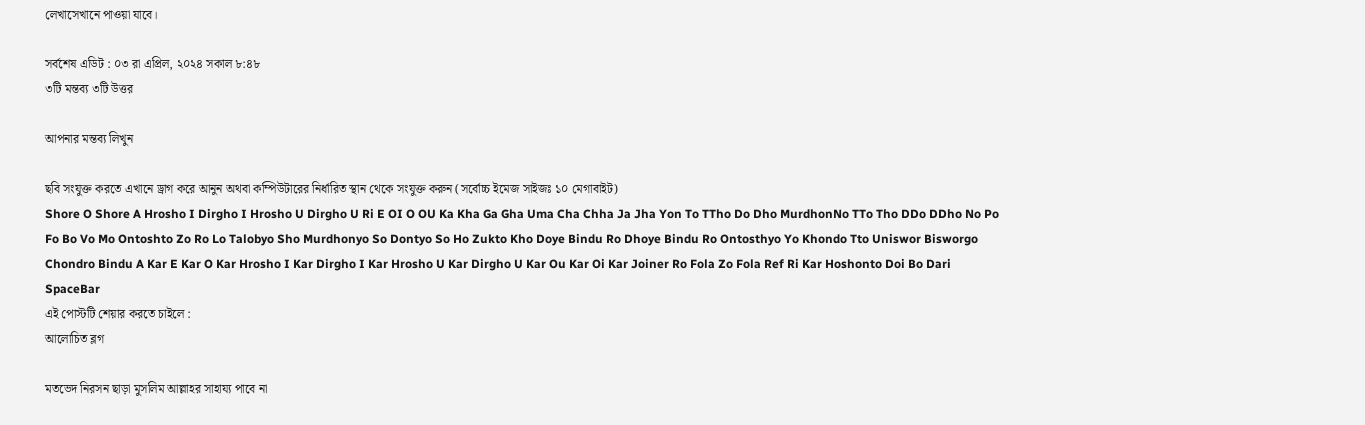লেখাসেখানে পাওয়া যাবে।

সর্বশেষ এডিট : ০৩ রা এপ্রিল, ২০২৪ সকাল ৮:৪৮
৩টি মন্তব্য ৩টি উত্তর

আপনার মন্তব্য লিখুন

ছবি সংযুক্ত করতে এখানে ড্রাগ করে আনুন অথবা কম্পিউটারের নির্ধারিত স্থান থেকে সংযুক্ত করুন (সর্বোচ্চ ইমেজ সাইজঃ ১০ মেগাবাইট)
Shore O Shore A Hrosho I Dirgho I Hrosho U Dirgho U Ri E OI O OU Ka Kha Ga Gha Uma Cha Chha Ja Jha Yon To TTho Do Dho MurdhonNo TTo Tho DDo DDho No Po Fo Bo Vo Mo Ontoshto Zo Ro Lo Talobyo Sho Murdhonyo So Dontyo So Ho Zukto Kho Doye Bindu Ro Dhoye Bindu Ro Ontosthyo Yo Khondo Tto Uniswor Bisworgo Chondro Bindu A Kar E Kar O Kar Hrosho I Kar Dirgho I Kar Hrosho U Kar Dirgho U Kar Ou Kar Oi Kar Joiner Ro Fola Zo Fola Ref Ri Kar Hoshonto Doi Bo Dari SpaceBar
এই পোস্টটি শেয়ার করতে চাইলে :
আলোচিত ব্লগ

মতভেদ নিরসন ছাড়া মুসলিম আল্লাহর সাহায্য পাবে না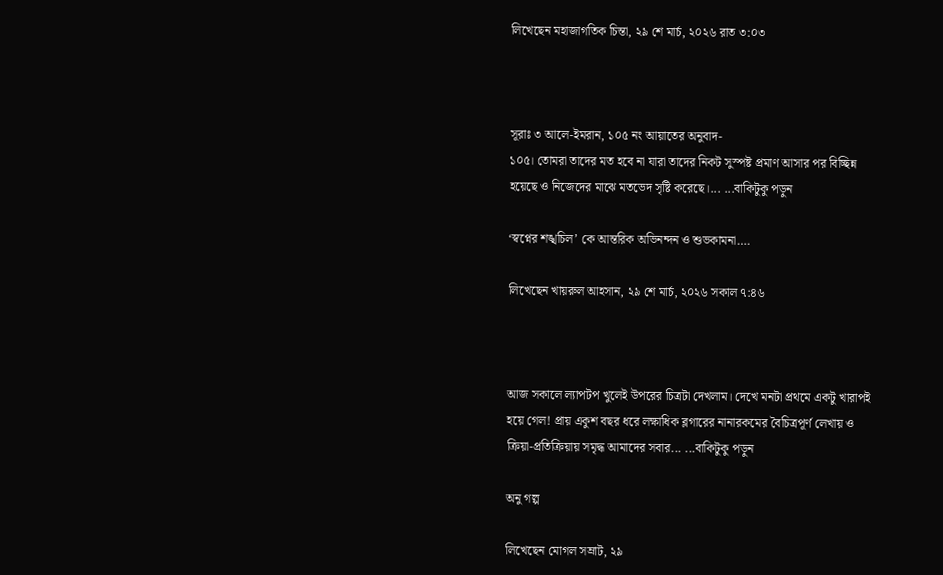লিখেছেন মহাজাগতিক চিন্তা, ২৯ শে মার্চ, ২০২৬ রাত ৩:০৩



সূরাঃ ৩ আলে-ইমরান, ১০৫ নং আয়াতের অনুবাদ-
১০৫। তোমরা তাদের মত হবে না যারা তাদের নিকট সুস্পষ্ট প্রমাণ আসার পর বিচ্ছিন্ন হয়েছে ও নিজেদের মাঝে মতভেদ সৃষ্টি করেছে।... ...বাকিটুকু পড়ুন

‘স্বপ্নের শঙ্খচিল’ কে আন্তরিক অভিনন্দন ও শুভকামনা….

লিখেছেন খায়রুল আহসান, ২৯ শে মার্চ, ২০২৬ সকাল ৭:৪৬



আজ সকালে ল্যাপটপ খুলেই উপরের চিত্রটা দেখলাম। দেখে মনটা প্রথমে একটু খারাপই হয়ে গেল! প্রায় একুশ বছর ধরে লক্ষাধিক ব্লগারের নানারকমের বৈচিত্রপূর্ণ লেখায় ও ক্রিয়া-প্রতিক্রিয়ায় সমৃদ্ধ আমাদের সবার... ...বাকিটুকু পড়ুন

অনু গল্প

লিখেছেন মোগল সম্রাট, ২৯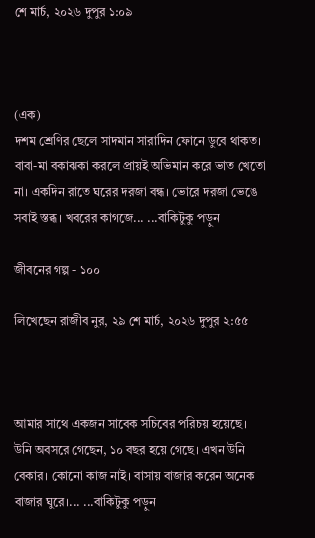শে মার্চ, ২০২৬ দুপুর ১:০৯



(এক)
দশম শ্রেণির ছেলে সাদমান সারাদিন ফোনে ডুবে থাকত। বাবা-মা বকাঝকা করলে প্রায়ই অভিমান করে ভাত খেতো না। একদিন রাতে ঘরের দরজা বন্ধ। ভোরে দরজা ভেঙে সবাই স্তব্ধ। খবরের কাগজে... ...বাকিটুকু পড়ুন

জীবনের গল্প - ১০০

লিখেছেন রাজীব নুর, ২৯ শে মার্চ, ২০২৬ দুপুর ২:৫৫



আমার সাথে একজন সাবেক সচিবের পরিচয় হয়েছে।
উনি অবসরে গেছেন, ১০ বছর হয়ে গেছে। এখন উনি বেকার। কোনো কাজ নাই। বাসায় বাজার করেন অনেক বাজার ঘুরে।... ...বাকিটুকু পড়ুন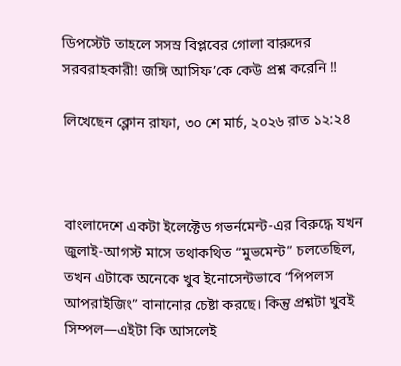ডিপস্টেট তাহলে সসস্র বিপ্লবের গোলা বারুদের সরবরাহকারী! জঙ্গি আসিফ’কে কেউ প্রশ্ন করেনি ‼

লিখেছেন ক্লোন রাফা, ৩০ শে মার্চ, ২০২৬ রাত ১২:২৪



বাংলাদেশে একটা ইলেক্টেড গভর্নমেন্ট-এর বিরুদ্ধে যখন জুলাই-আগস্ট মাসে তথাকথিত “মুভমেন্ট” চলতেছিল, তখন এটাকে অনেকে খুব ইনোসেন্টভাবে “পিপলস আপরাইজিং” বানানোর চেষ্টা করছে। কিন্তু প্রশ্নটা খুবই সিম্পল—এইটা কি আসলেই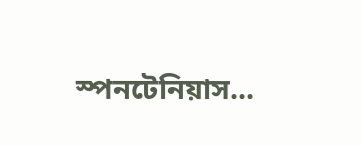স্পনটেনিয়াস...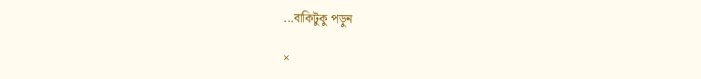...বাকিটুকু পড়ুন

×